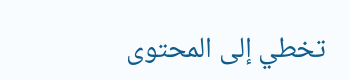تخطي إلى المحتوى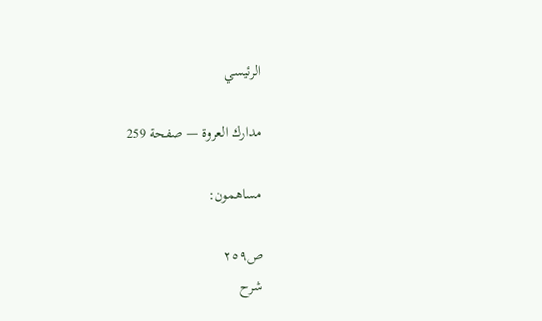الرئيسي

مدارك العروة — صفحة 259

مساهمون:

ص٢٥٩
شرح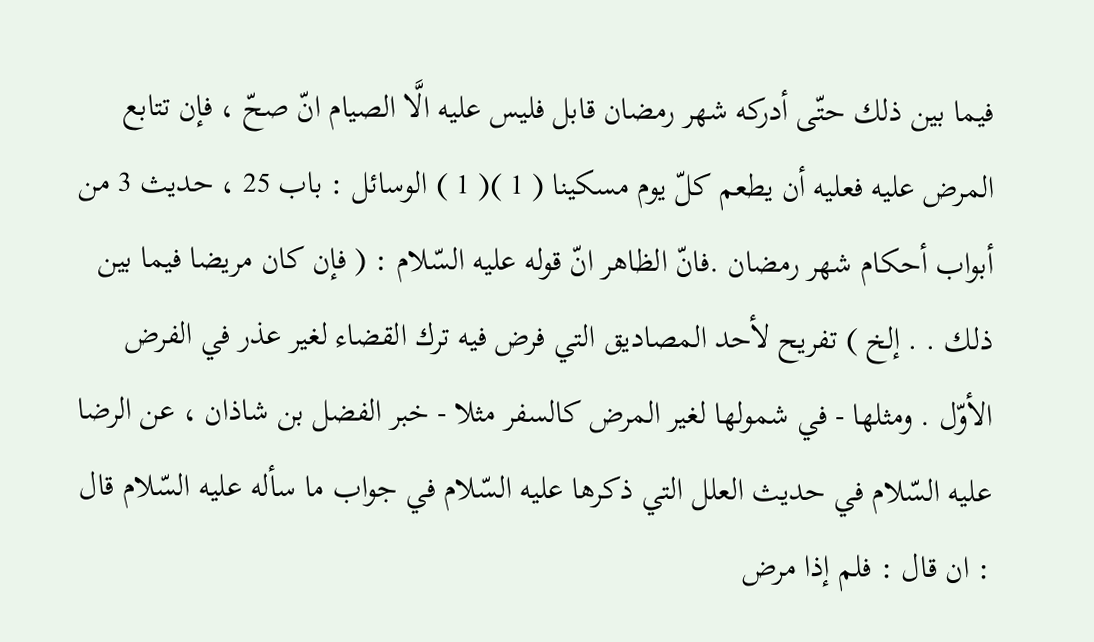فيما بين ذلك حتّى أدركه شهر رمضان قابل فليس عليه الَّا الصيام انّ صحّ ، فإن تتابع المرض عليه فعليه أن يطعم كلّ يوم مسكينا ( 1 )( 1 ) الوسائل : باب 25 ، حديث 3 من أبواب أحكام شهر رمضان .فانّ الظاهر انّ قوله عليه السّلام : ( فإن كان مريضا فيما بين ذلك . . إلخ ) تفريح لأحد المصاديق التي فرض فيه ترك القضاء لغير عذر في الفرض الأوّل . ومثلها - في شمولها لغير المرض كالسفر مثلا - خبر الفضل بن شاذان ، عن الرضا عليه السّلام في حديث العلل التي ذكرها عليه السّلام في جواب ما سأله عليه السّلام قال : ان قال : فلم إذا مرض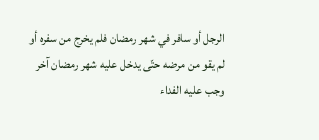الرجل أو سافر في شهر رمضان فلم يخرج من سفره أو لم يقو من مرضه حتّى يدخل عليه شهر رمضان آخر وجب عليه الفداء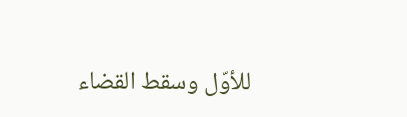للأوّل وسقط القضاء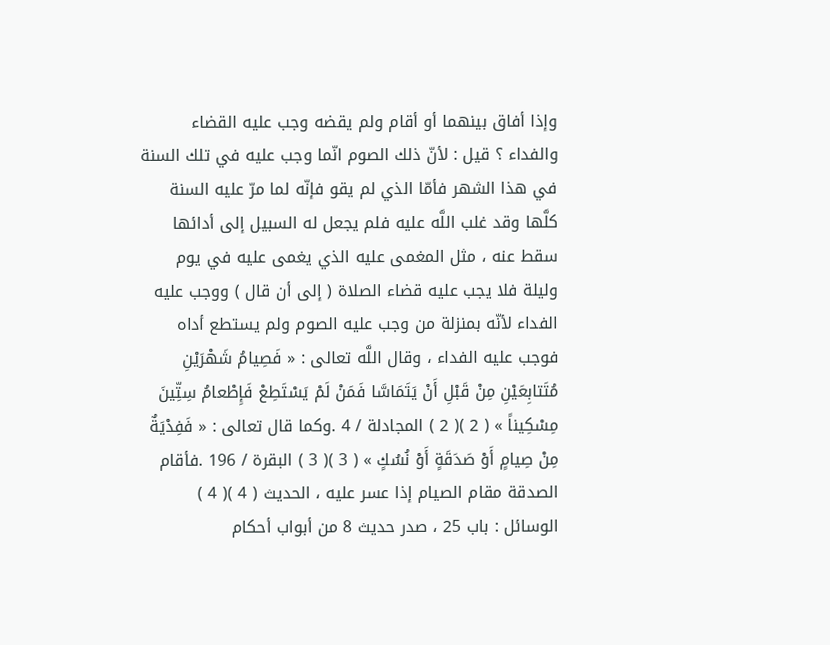وإذا أفاق بينهما أو أقام ولم يقضه وجب عليه القضاء والفداء ؟ قيل : لأنّ ذلك الصوم انّما وجب عليه في تلك السنة في هذا الشهر فأمّا الذي لم يقو فإنّه لما مرّ عليه السنة كلَّها وقد غلب اللَّه عليه فلم يجعل له السبيل إلى أدائها سقط عنه ، مثل المغمى عليه الذي يغمى عليه في يوم وليلة فلا يجب عليه قضاء الصلاة ( إلى أن قال ) ووجب عليه الفداء لأنّه بمنزلة من وجب عليه الصوم ولم يستطع أداه فوجب عليه الفداء ، وقال اللَّه تعالى : « فَصِيامُ شَهْرَيْنِ مُتَتابِعَيْنِ مِنْ قَبْلِ أَنْ يَتَمَاسَّا فَمَنْ لَمْ يَسْتَطِعْ فَإِطْعامُ سِتِّينَ مِسْكِيناً » ( 2 )( 2 ) المجادلة / 4 .وكما قال تعالى : « فَفِدْيَةٌ مِنْ صِيامٍ أَوْ صَدَقَةٍ أَوْ نُسُكٍ » ( 3 )( 3 ) البقرة / 196 .فأقام الصدقة مقام الصيام إذا عسر عليه ، الحديث ( 4 )( 4 ) الوسائل : باب 25 ، صدر حديث 8 من أبواب أحكام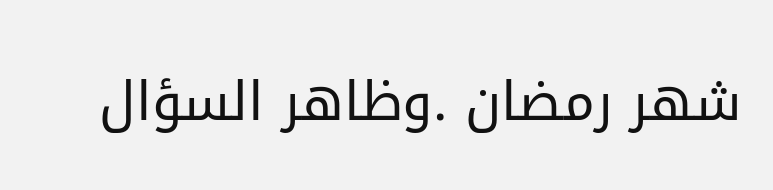شهر رمضان .وظاهر السؤال